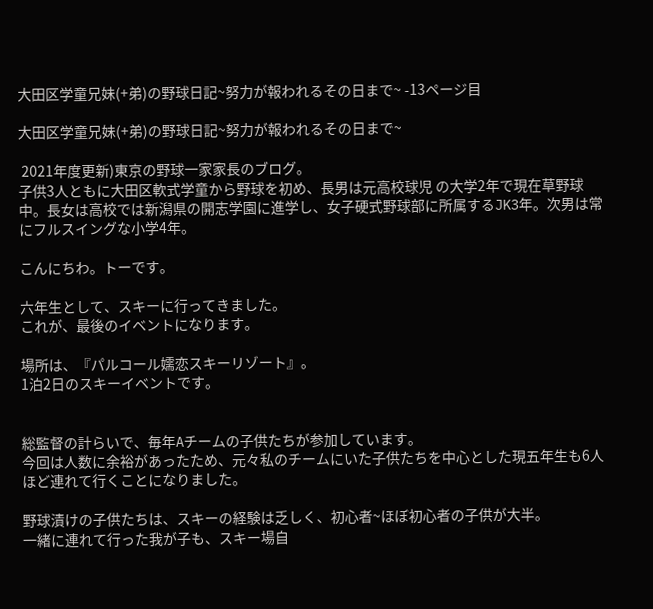大田区学童兄妹(+弟)の野球日記~努力が報われるその日まで~ -13ページ目

大田区学童兄妹(+弟)の野球日記~努力が報われるその日まで~

 2021年度更新)東京の野球一家家長のブログ。
子供3人ともに大田区軟式学童から野球を初め、長男は元高校球児 の大学2年で現在草野球中。長女は高校では新潟県の開志学園に進学し、女子硬式野球部に所属するJK3年。次男は常にフルスイングな小学4年。

こんにちわ。トーです。

六年生として、スキーに行ってきました。
これが、最後のイベントになります。

場所は、『パルコール嬬恋スキーリゾート』。
1泊2日のスキーイベントです。


総監督の計らいで、毎年Aチームの子供たちが参加しています。
今回は人数に余裕があったため、元々私のチームにいた子供たちを中心とした現五年生も6人ほど連れて行くことになりました。

野球漬けの子供たちは、スキーの経験は乏しく、初心者~ほぼ初心者の子供が大半。
一緒に連れて行った我が子も、スキー場自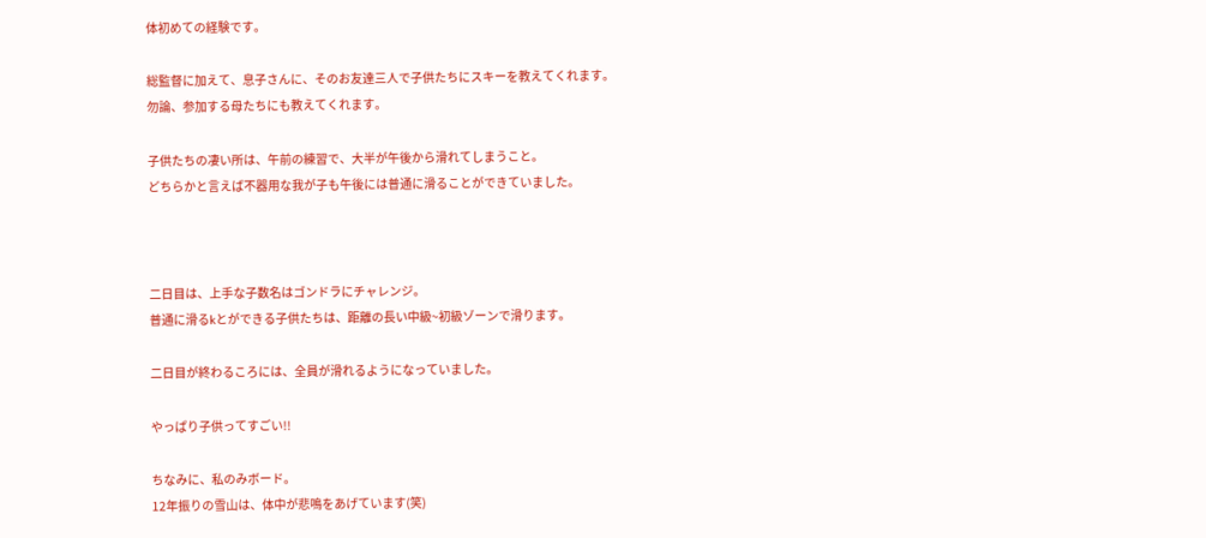体初めての経験です。

総監督に加えて、息子さんに、そのお友達三人で子供たちにスキーを教えてくれます。
勿論、参加する母たちにも教えてくれます。

子供たちの凄い所は、午前の練習で、大半が午後から滑れてしまうこと。
どちらかと言えば不器用な我が子も午後には普通に滑ることができていました。



二日目は、上手な子数名はゴンドラにチャレンジ。
普通に滑るkとができる子供たちは、距離の長い中級~初級ゾーンで滑ります。

二日目が終わるころには、全員が滑れるようになっていました。

やっぱり子供ってすごい!!

ちなみに、私のみボード。
12年振りの雪山は、体中が悲鳴をあげています(笑)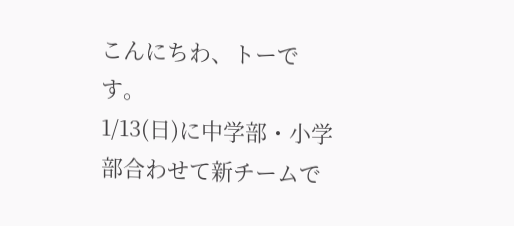こんにちわ、トーです。
1/13(日)に中学部・小学部合わせて新チームで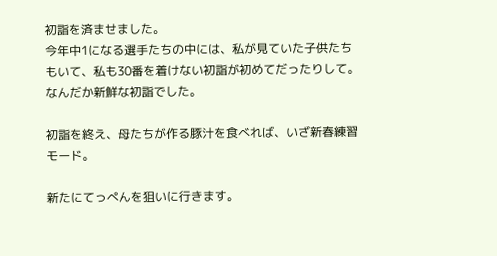初詣を済ませました。
今年中1になる選手たちの中には、私が見ていた子供たちもいて、私も30番を着けない初詣が初めてだったりして。
なんだか新鮮な初詣でした。

初詣を終え、母たちが作る豚汁を食べれば、いざ新春練習モード。

新たにてっぺんを狙いに行きます。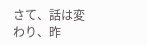さて、話は変わり、昨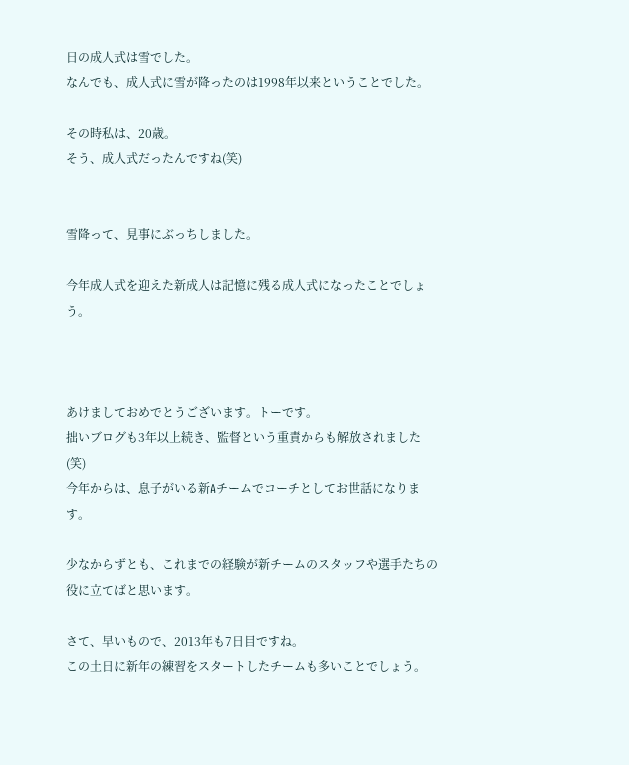日の成人式は雪でした。
なんでも、成人式に雪が降ったのは1998年以来ということでした。

その時私は、20歳。
そう、成人式だったんですね(笑)


雪降って、見事にぶっちしました。

今年成人式を迎えた新成人は記憶に残る成人式になったことでしょう。



あけましておめでとうございます。トーです。
拙いブログも3年以上続き、監督という重責からも解放されました(笑)
今年からは、息子がいる新Aチームでコーチとしてお世話になります。

少なからずとも、これまでの経験が新チームのスタッフや選手たちの役に立てばと思います。

さて、早いもので、2013年も7日目ですね。
この土日に新年の練習をスタートしたチームも多いことでしょう。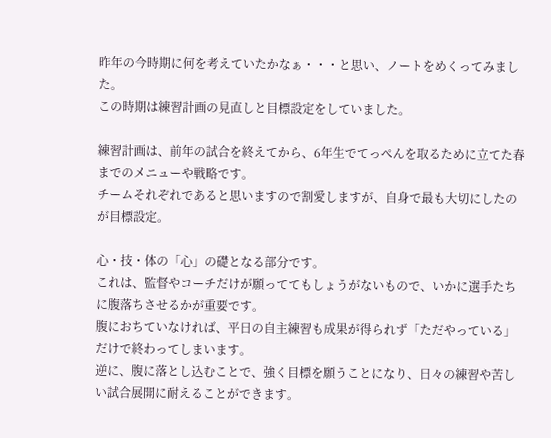昨年の今時期に何を考えていたかなぁ・・・と思い、ノートをめくってみました。
この時期は練習計画の見直しと目標設定をしていました。

練習計画は、前年の試合を終えてから、6年生でてっぺんを取るために立てた春までのメニューや戦略です。
チームそれぞれであると思いますので割愛しますが、自身で最も大切にしたのが目標設定。

心・技・体の「心」の礎となる部分です。
これは、監督やコーチだけが願っててもしょうがないもので、いかに選手たちに腹落ちさせるかが重要です。
腹におちていなければ、平日の自主練習も成果が得られず「ただやっている」だけで終わってしまいます。
逆に、腹に落とし込むことで、強く目標を願うことになり、日々の練習や苦しい試合展開に耐えることができます。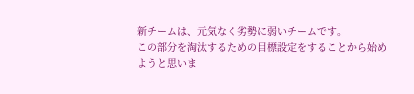新チームは、元気なく劣勢に弱いチームです。
この部分を淘汰するための目標設定をすることから始めようと思いま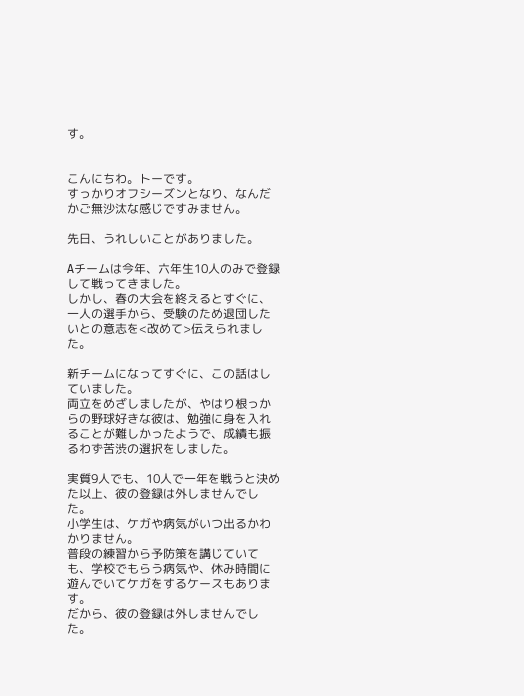す。


こんにちわ。トーです。
すっかりオフシーズンとなり、なんだかご無沙汰な感じですみません。

先日、うれしいことがありました。

Aチームは今年、六年生10人のみで登録して戦ってきました。
しかし、春の大会を終えるとすぐに、一人の選手から、受験のため退団したいとの意志を<改めて>伝えられました。

新チームになってすぐに、この話はしていました。
両立をめざしましたが、やはり根っからの野球好きな彼は、勉強に身を入れることが難しかったようで、成績も振るわず苦渋の選択をしました。

実質9人でも、10人で一年を戦うと決めた以上、彼の登録は外しませんでした。
小学生は、ケガや病気がいつ出るかわかりません。
普段の練習から予防策を講じていても、学校でもらう病気や、休み時間に遊んでいてケガをするケースもあります。
だから、彼の登録は外しませんでした。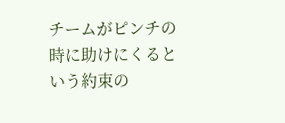チームがピンチの時に助けにくるという約束の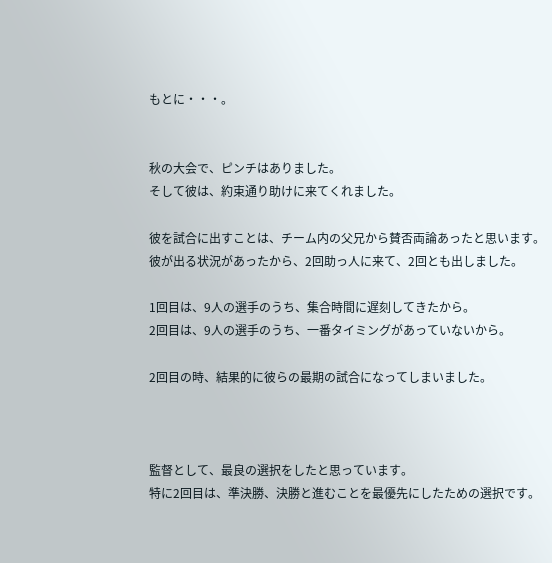もとに・・・。


秋の大会で、ピンチはありました。
そして彼は、約束通り助けに来てくれました。

彼を試合に出すことは、チーム内の父兄から賛否両論あったと思います。
彼が出る状況があったから、2回助っ人に来て、2回とも出しました。

1回目は、9人の選手のうち、集合時間に遅刻してきたから。
2回目は、9人の選手のうち、一番タイミングがあっていないから。

2回目の時、結果的に彼らの最期の試合になってしまいました。



監督として、最良の選択をしたと思っています。
特に2回目は、準決勝、決勝と進むことを最優先にしたための選択です。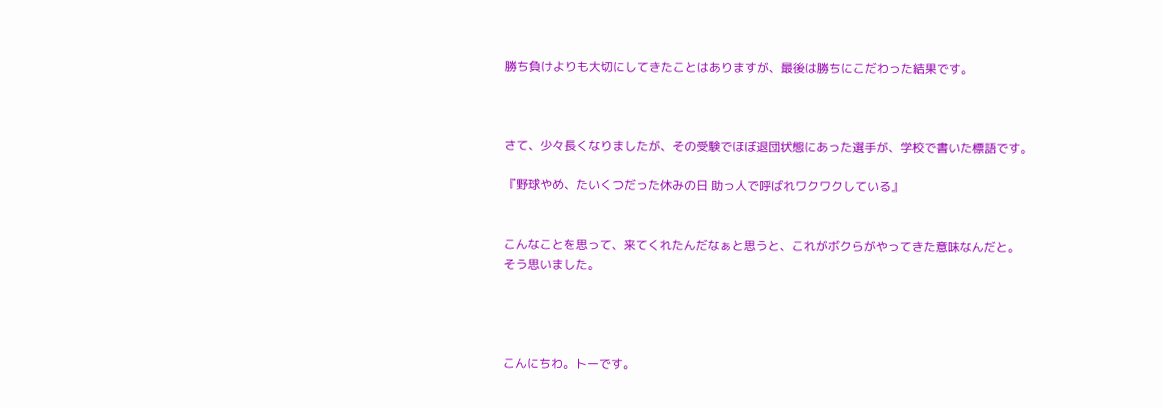勝ち負けよりも大切にしてきたことはありますが、最後は勝ちにこだわった結果です。



さて、少々長くなりましたが、その受験でほぼ退団状態にあった選手が、学校で書いた標語です。

『野球やめ、たいくつだった休みの日 助っ人で呼ばれワクワクしている』


こんなことを思って、来てくれたんだなぁと思うと、これがボクらがやってきた意味なんだと。
そう思いました。




こんにちわ。トーです。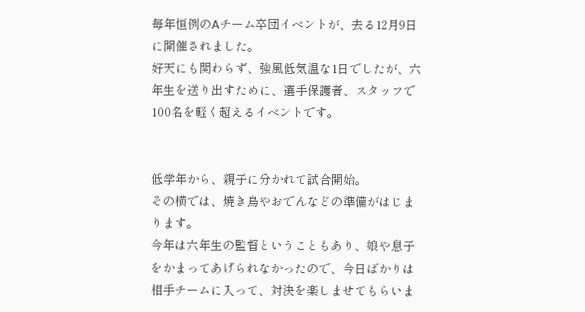毎年恒例のAチーム卒団イベントが、去る12月9日に開催されました。
好天にも関わらず、強風低気温な1日でしたが、六年生を送り出すために、選手保護者、スタッフで100名を軽く超えるイベントです。


低学年から、親子に分かれて試合開始。
その横では、焼き鳥やおでんなどの準備がはじまります。
今年は六年生の監督ということもあり、娘や息子をかまってあげられなかったので、今日ばかりは相手チームに入って、対決を楽しませてもらいま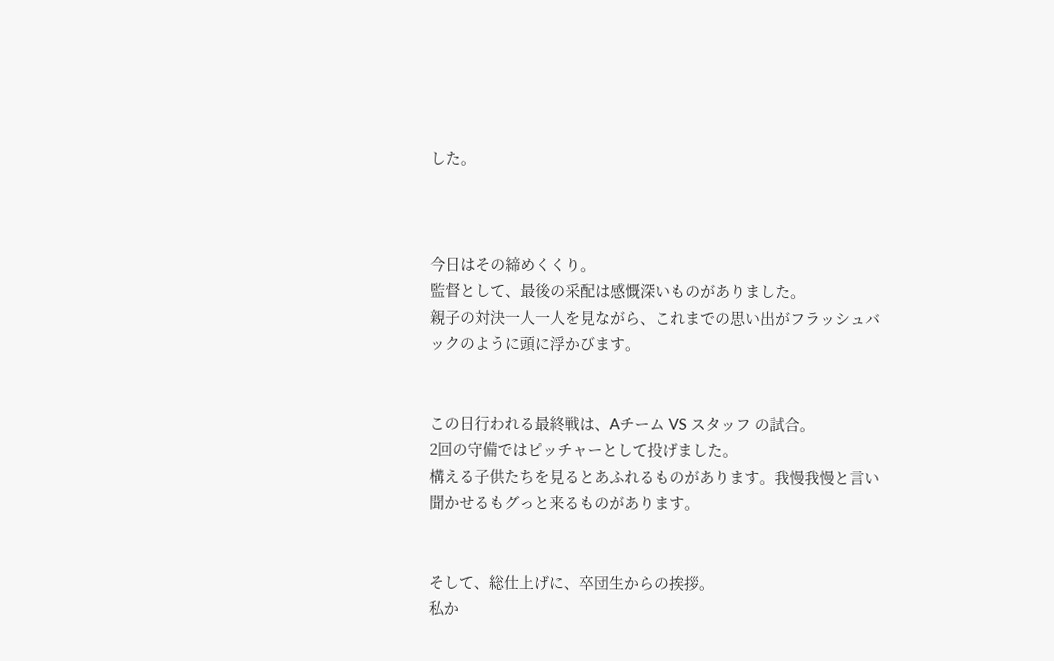した。



今日はその締めくくり。
監督として、最後の采配は感慨深いものがありました。
親子の対決一人一人を見ながら、これまでの思い出がフラッシュバックのように頭に浮かびます。


この日行われる最終戦は、Aチーム VS スタッフ の試合。
2回の守備ではピッチャーとして投げました。
構える子供たちを見るとあふれるものがあります。我慢我慢と言い聞かせるもグっと来るものがあります。


そして、総仕上げに、卒団生からの挨拶。
私か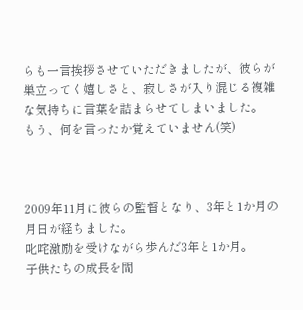らも一言挨拶させていただきましたが、彼らが巣立ってく嬉しさと、寂しさが入り混じる複雑な気持ちに言葉を詰まらせてしまいました。
もう、何を言ったか覚えていません(笑)



2009年11月に彼らの監督となり、3年と1か月の月日が経ちました。
叱咤激励を受けながら歩んだ3年と1か月。
子供たちの成長を間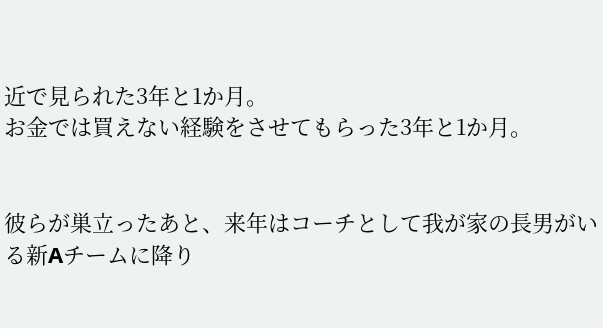近で見られた3年と1か月。
お金では買えない経験をさせてもらった3年と1か月。


彼らが巣立ったあと、来年はコーチとして我が家の長男がいる新Aチームに降り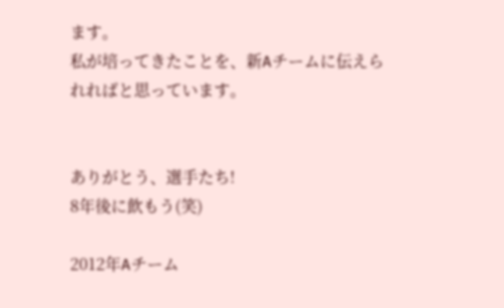ます。
私が培ってきたことを、新Aチームに伝えられればと思っています。


ありがとう、選手たち!
8年後に飲もう(笑)

2012年Aチーム